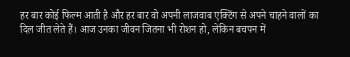हर बार कोई फिल्म आती है और हर बार वो अपनी लाजवाब एक्टिंग से अपने चाहने वालों का दिल जीत लेते हैं। आज उनका जीवन जितना भी रोशन हो, लेकिन बचपन में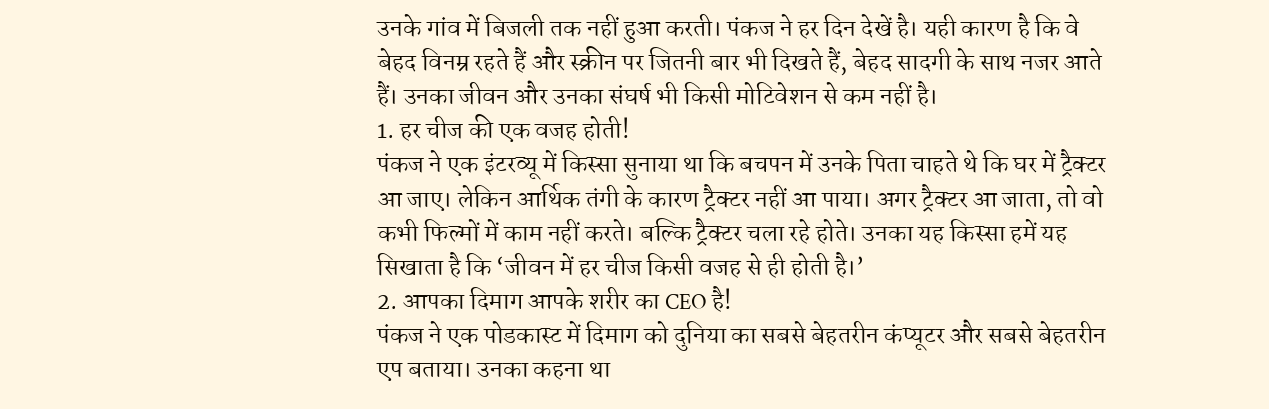उनके गांव में बिजली तक नहीं हुआ करती। पंकज ने हर दिन देखें है। यही कारण है कि वे बेहद विनम्र रहते हैं और स्क्रीन पर जितनी बार भी दिखते हैं, बेहद सादगी के साथ नजर आते हैं। उनका जीवन और उनका संघर्ष भी किसी मोटिवेशन से कम नहीं है।
1. हर चीज की एक वजह होती!
पंकज ने एक इंटरव्यू में किस्सा सुनाया था कि बचपन में उनके पिता चाहते थे कि घर में ट्रैक्टर आ जाए। लेकिन आर्थिक तंगी के कारण ट्रैक्टर नहीं आ पाया। अगर ट्रैक्टर आ जाता, तो वो कभी फिल्मों में काम नहीं करते। बल्कि ट्रैक्टर चला रहे होते। उनका यह किस्सा हमें यह सिखाता है कि ‘जीवन में हर चीज किसी वजह से ही होती है।’
2. आपका दिमाग आपके शरीर का CEO है!
पंकज ने एक पोडकास्ट में दिमाग को दुनिया का सबसे बेहतरीन कंप्यूटर और सबसे बेहतरीन एप बताया। उनका कहना था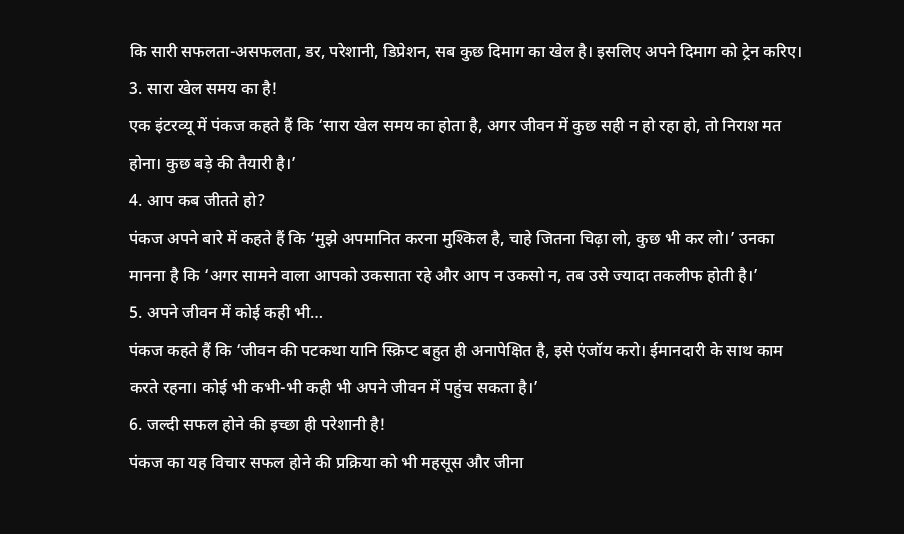कि सारी सफलता-असफलता, डर, परेशानी, डिप्रेशन, सब कुछ दिमाग का खेल है। इसलिए अपने दिमाग को ट्रेन करिए।
3. सारा खेल समय का है!
एक इंटरव्यू में पंकज कहते हैं कि ‘सारा खेल समय का होता है, अगर जीवन में कुछ सही न हो रहा हो, तो निराश मत होना। कुछ बड़े की तैयारी है।’
4. आप कब जीतते हो?
पंकज अपने बारे में कहते हैं कि ‘मुझे अपमानित करना मुश्किल है, चाहे जितना चिढ़ा लो, कुछ भी कर लो।’ उनका मानना है कि ‘अगर सामने वाला आपको उकसाता रहे और आप न उकसो न, तब उसे ज्यादा तकलीफ होती है।’
5. अपने जीवन में कोई कही भी…
पंकज कहते हैं कि ‘जीवन की पटकथा यानि स्क्रिप्ट बहुत ही अनापेक्षित है, इसे एंजॉय करो। ईमानदारी के साथ काम करते रहना। कोई भी कभी-भी कही भी अपने जीवन में पहुंच सकता है।’
6. जल्दी सफल होने की इच्छा ही परेशानी है!
पंकज का यह विचार सफल होने की प्रक्रिया को भी महसूस और जीना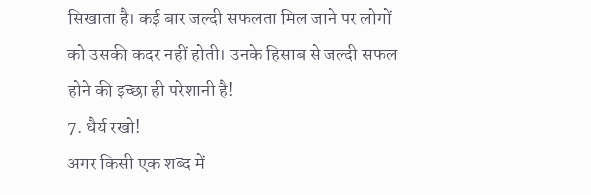सिखाता है। कई बार जल्दी सफलता मिल जाने पर लोगों को उसकी कदर नहीं होती। उनके हिसाब से जल्दी सफल होने की इच्छा ही परेशानी है!
7. धैर्य रखो!
अगर किसी एक शब्द में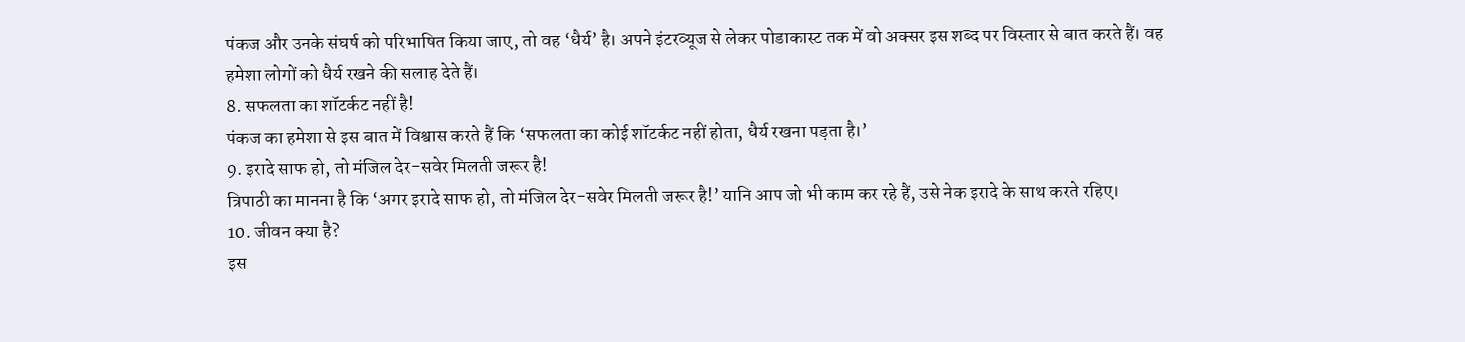पंकज और उनके संघर्ष को परिभाषित किया जाए, तो वह ‘धैर्य’ है। अपने इंटरव्यूज से लेकर पोडाकास्ट तक में वो अक्सर इस शब्द पर विस्तार से बात करते हैं। वह हमेशा लोगों को धैर्य रखने की सलाह देते हैं।
8. सफलता का शॉटर्कट नहीं है!
पंकज का हमेशा से इस बात में विश्वास करते हैं कि ‘सफलता का कोई शॉटर्कट नहीं होता, धैर्य रखना पड़ता है।’
9. इरादे साफ हो, तो मंजिल देर-सवेर मिलती जरूर है!
त्रिपाठी का मानना है कि ‘अगर इरादे साफ हो, तो मंजिल देर-सवेर मिलती जरूर है!’ यानि आप जो भी काम कर रहे हैं, उसे नेक इरादे के साथ करते रहिए।
10. जीवन क्या है?
इस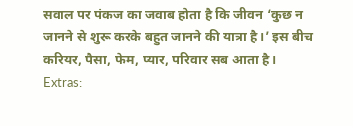सवाल पर पंकज का जवाब होता है कि जीवन ‘कुछ न जानने से शुरू करके बहुत जानने की यात्रा है।’ इस बीच करियर, पैसा, फेम, प्यार, परिवार सब आता है।
Extras: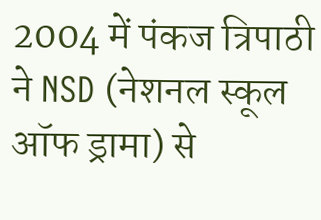2004 में पंकज त्रिपाठी ने NSD (नेशनल स्कूल ऑफ ड्रामा) से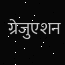ग्रेजुएशन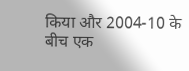किया और 2004-10 के बीच एक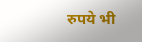रुपये भी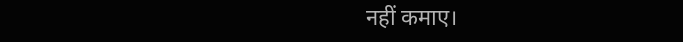नहीं कमाए।